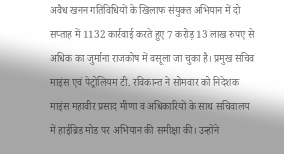अवैध खनन गतिविधियों के खिलाफ संयुक्त अभियान में दो सप्ताह में 1132 कार्रवाई करते हुए 7 करोड़ 13 लाख रुपए से अधिक का जुर्माना राजकोष में वसूला जा चुका है। प्रमुख सचिव माइंस एवं पेट्रोलियम टी. रविकान्त ने सोमवार को निदेशक माइंस महावीर प्रसाद मीणा व अधिकारियों के साथ सचिवालय में हाईब्रिड मोड पर अभियान की समीक्षा की। उन्होंने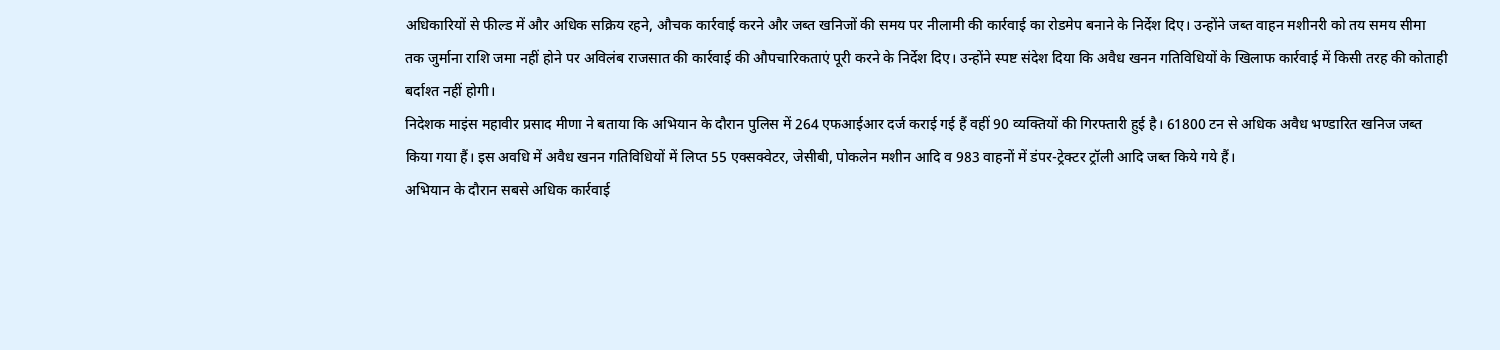अधिकारियों से फील्ड में और अधिक सक्रिय रहने, औचक कार्रवाई करने और जब्त खनिजों की समय पर नीलामी की कार्रवाई का रोडमेप बनाने के निर्देश दिए। उन्होंने जब्त वाहन मशीनरी को तय समय सीमा तक जुर्माना राशि जमा नहीं होने पर अविलंब राजसात की कार्रवाई की औपचारिकताएं पूरी करने के निर्देश दिए। उन्होंने स्पष्ट संदेश दिया कि अवैध खनन गतिविधियों के खिलाफ कार्रवाई में किसी तरह की कोताही बर्दाश्त नहीं होगी।
निदेशक माइंस महावीर प्रसाद मीणा ने बताया कि अभियान के दौरान पुलिस में 264 एफआईआर दर्ज कराई गई हैं वहीं 90 व्यक्तियों की गिरफ्तारी हुई है। 61800 टन से अधिक अवैध भण्डारित खनिज जब्त किया गया हैं। इस अवधि में अवैध खनन गतिविधियों में लिप्त 55 एक्सक्वेटर, जेसीबी, पोकलेन मशीन आदि व 983 वाहनों में डंपर-ट्रेक्टर ट्रॉली आदि जब्त किये गये हैं।
अभियान के दौरान सबसे अधिक कार्रवाई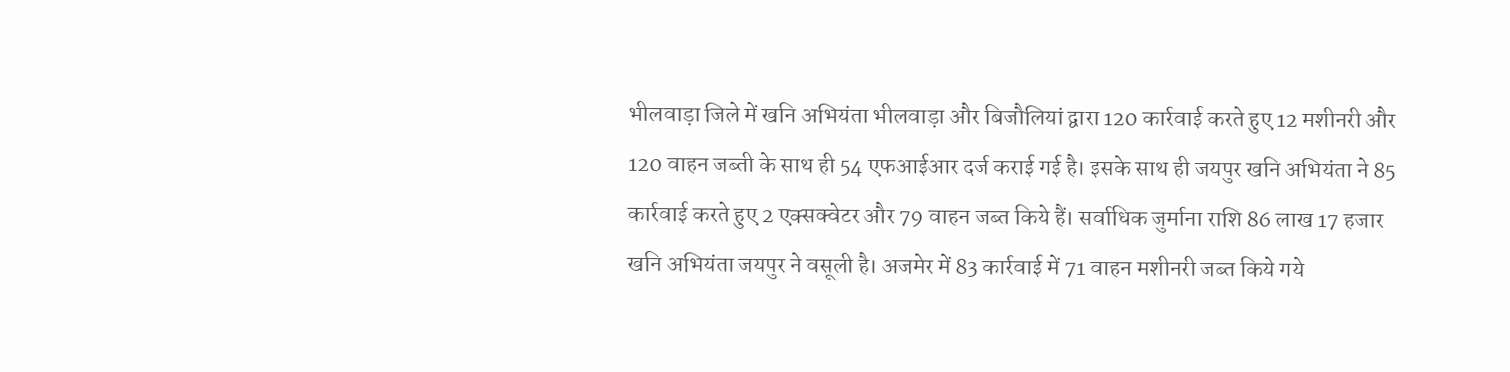भीलवाड़ा जिले में खनि अभियंता भीलवाड़ा और बिजौलियां द्वारा 120 कार्रवाई करते हुए 12 मशीनरी और 120 वाहन जब्ती के साथ ही 54 एफआईआर दर्ज कराई गई है। इसके साथ ही जयपुर खनि अभियंता ने 85 कार्रवाई करते हुए 2 एक्सक्वेटर और 79 वाहन जब्त किये हैं। सर्वाधिक जुर्माना राशि 86 लाख 17 हजार खनि अभियंता जयपुर ने वसूली है। अजमेर में 83 कार्रवाई में 71 वाहन मशीनरी जब्त किये गये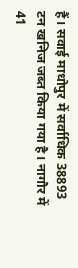हैं। सवाई माधोपुर में सर्वाधिक 38893 टन खनिज जब्त किया गया है। नागौर में 41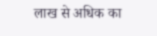लाख से अधिक का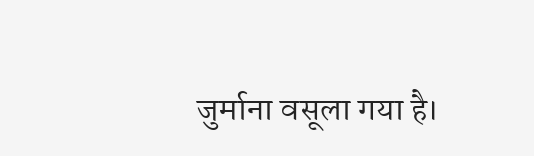जुर्माना वसूला गया है।